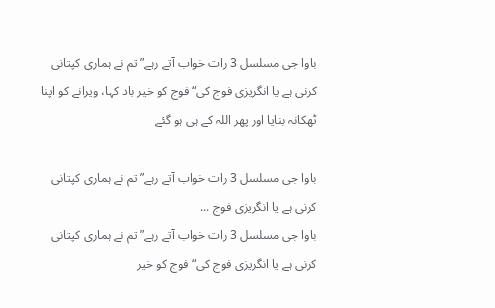باوا جی مسلسل 3 رات خواب آتے رہے”تم نے ہماری کپتانی کرنی ہے یا انگریزی فوج کی“ فوج کو خیر باد کہا، ویرانے کو اپنا ٹھکانہ بنایا اور پھر اللہ کے ہی ہو گئے

باوا جی مسلسل 3 رات خواب آتے رہے”تم نے ہماری کپتانی کرنی ہے یا انگریزی فوج ...
باوا جی مسلسل 3 رات خواب آتے رہے”تم نے ہماری کپتانی کرنی ہے یا انگریزی فوج کی“ فوج کو خیر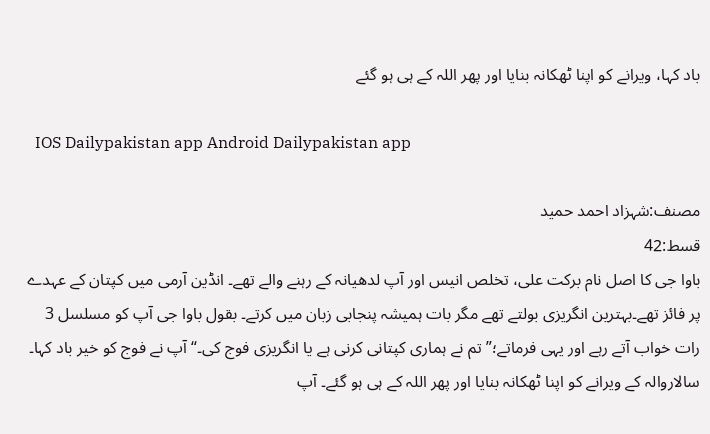باد کہا، ویرانے کو اپنا ٹھکانہ بنایا اور پھر اللہ کے ہی ہو گئے

  IOS Dailypakistan app Android Dailypakistan app

مصنف:شہزاد احمد حمید
قسط:42
باوا جی کا اصل نام برکت علی، تخلص انیس اور آپ لدھیانہ کے رہنے والے تھے۔ انڈین آرمی میں کپتان کے عہدے پر فائز تھے۔بہترین انگریزی بولتے تھے مگر بات ہمیشہ پنجابی زبان میں کرتے۔ بقول باوا جی آپ کو مسلسل 3 رات خواب آتے رہے اور یہی فرماتے؛”تم نے ہماری کپتانی کرنی ہے یا انگریزی فوج کی۔“ آپ نے فوج کو خیر باد کہا۔ سالاروالہ کے ویرانے کو اپنا ٹھکانہ بنایا اور پھر اللہ کے ہی ہو گئے۔ آپ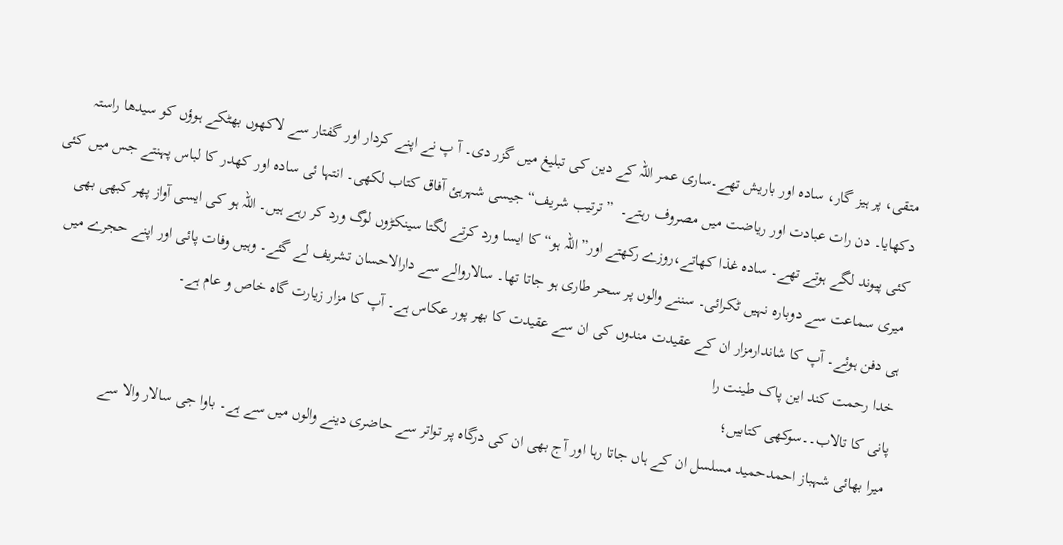متقی، پر ہیز گار، سادہ اور باریش تھے۔ساری عمر اللہ کے دین کی تبلیغ میں گزر دی۔ آ پ نے اپنے کردار اور گفتار سے لاکھوں بھٹکے ہوؤں کو سیدھا راستہ دکھایا۔ دن رات عبادت اور ریاضت میں مصروف رہتے۔  ”ترتیب شریف“جیسی شہرہئ آفاق کتاب لکھی۔ انتہا ئی سادہ اور کھدر کا لباس پہنتے جس میں کئی کئی پیوند لگے ہوتے تھے۔ سادہ غذا کھاتے،روزے رکھتے اور”اللہ ہو“ کا ایسا ورد کرتے لگتا سینکڑوں لوگ ورد کر رہے ہیں۔ اللہ ہو کی ایسی آواز پھر کبھی بھی میری سماعت سے دوبارہ نہیں ٹکرائی۔ سننے والوں پر سحر طاری ہو جاتا تھا۔ سالاروالے سے دارالاحسان تشریف لے گئے۔ وہیں وفات پائی اور اپنے حجرے میں ہی دفن ہوئے۔ آپ کا شاندارمزار ان کے عقیدت مندوں کی ان سے عقیدت کا بھر پور عکاس ہے۔ آپ کا مزار زیارت گاہ خاص و عام ہے۔
خدا رحمت کند این پاک طینت را
پانی کا تالاب۔۔سوکھی کتابیں؛
میرا بھائی شہباز احمدحمید مسلسل ان کے ہاں جاتا رہا اور آج بھی ان کی درگاہ پر تواتر سے حاضری دینے والوں میں سے ہے۔ باوا جی سالار والا سے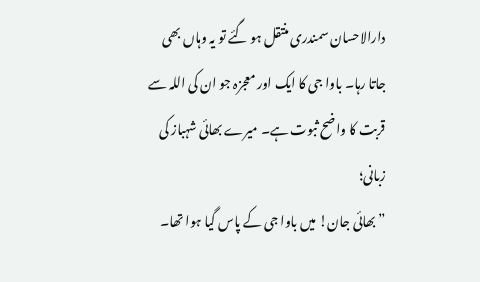دارالاحسان سمندری منتقل ہو گئے تو یہ وہاں بھی جاتا رہا۔ باوا جی کا ایک اور معجزہ جو ان کی اللہ سے قربت کا واضح ثبوت ہے۔ میرے بھائی شہباز کی زبانی؛
”بھائی جان! میں باوا جی کے پاس گیا ہوا تھا۔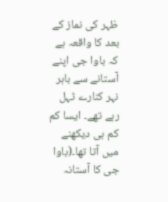ظہر کی نماز کے بعد کا واقعہ ہے کہ باوا جی اپنے آستانے سے باہر نہر کنارے ٹہل رہے تھے۔ ایسا کم کم ہی دیکھنے میں آتا تھا۔(باوا جی کا آستانہ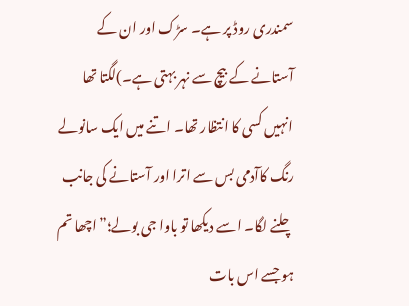سمندری روڈ پر ہے۔ سڑک اور ان کے آستانے کے بیچ سے نہر بہتی ہے۔)لگتا تھا انہیں کسی کا انتظار تھا۔ اتنے میں ایک سانولے رنگ کاآدمی بس سے اترا اور آستانے کی جانب چلنے لگا۔ اسے دیکھا تو باوا جی بولے؛”اچھا تم ہو جسے اس بات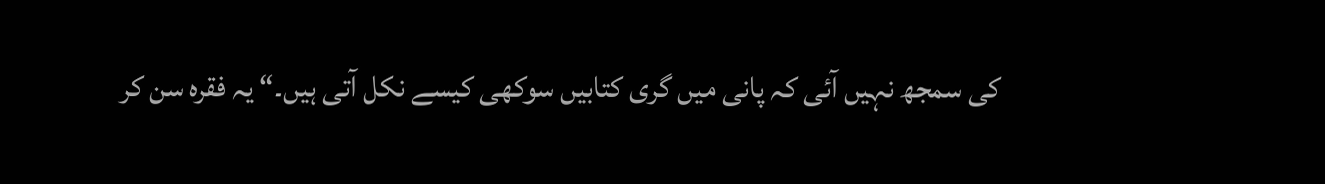کی سمجھ نہیں آئی کہ پانی میں گری کتابیں سوکھی کیسے نکل آتی ہیں۔“ یہ فقرہ سن کر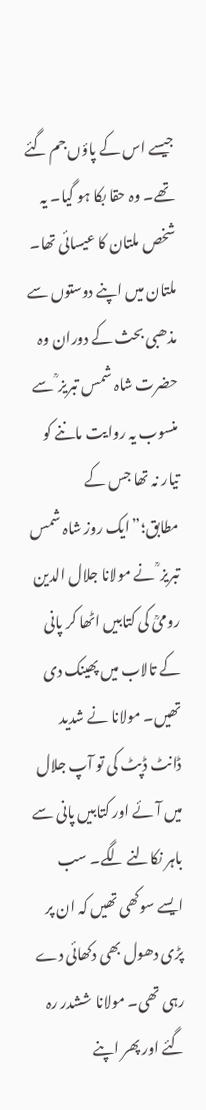جیسے اس کے پاؤں جم گئے تھے۔ وہ حقا بکا ہو گیا۔ یہ شخص ملتان کا عیسائی تھا۔ ملتان میں اپنے دوستوں سے مذھبی بحث کے دوران وہ حضرت شاہ شمس تبریز ؒ سے منسوب یہ روایت ماننے کو تیار نہ تھا جس کے مطابق؛”ایک روز شاہ شمس تبریز ؒ نے مولانا جلال الدین رومیؒ کی کتابیں اٹھا کر پانی کے تالاب میں پھینک دی تھیں۔ مولانا نے شدید ڈانٹ ڈپٹ کی تو آپ جلال میں آئے اور کتابیں پانی سے باہر نکالنے لگے۔ سب ایسے سوکھی تھیں کہ ان پر پڑی دھول بھی دکھائی دے رہی تھی۔ مولانا ششدر رہ گئے اور پھر اپنے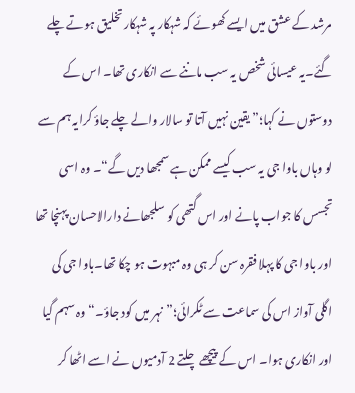مرشد کے عشق میں ایسے کھوئے کہ شہکار پہ شہکار تخلیق ہوتے چلے گئے۔یہ عیسائی شخص یہ سب ماننے سے انکاری تھا۔ اس کے دوستوں نے کہا؛”یقین نہیں آتا تو سالار والے چلے جاؤ کرایہ ہم سے لو وہاں باوا جی یہ سب کیسے ممکن ہے سمجھا دیں گے“۔ وہ اسی تجسس کا جواب پانے اور اس گتھی کو سلجھانے دارالاحسان پہنچا تھا اور باوا جی کا پہلا فقرہ سن کر ہی وہ مبہوت ہو چکا تھا۔باوا جی کی اگلی آواز اس کی سماعت سے ٹکرائی؛”نہر میں کود جاؤ۔“ وہ سہم گیا اور انکاری ہوا۔ اس کے پیچھے چلتے 2 آدمیوں نے اسے اٹھا کر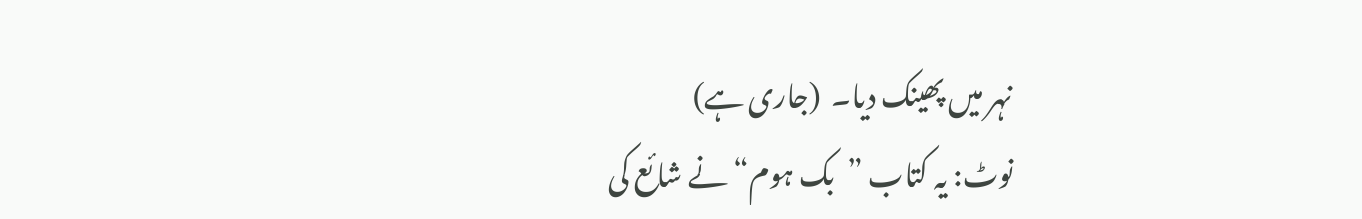نہر میں پھینک دیا۔  (جاری ہے)
نوٹ: یہ کتاب ”بک ہوم“ نے شائع کی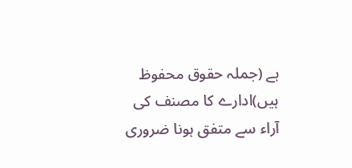ہے (جملہ حقوق محفوظ ہیں)ادارے کا مصنف کی آراء سے متفق ہونا ضروری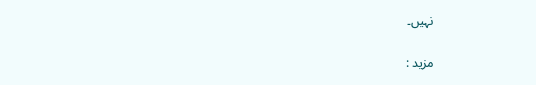نہیں۔

مزید :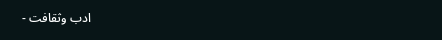ادب وثقافت -